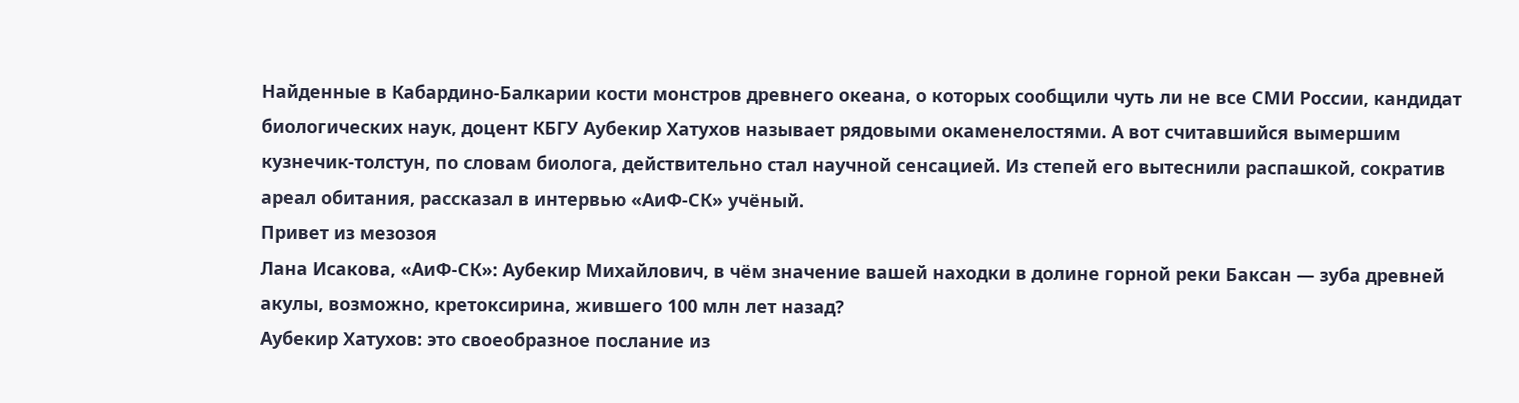Найденные в Кабардино-Балкарии кости монстров древнего океана, о которых сообщили чуть ли не все СМИ России, кандидат биологических наук, доцент КБГУ Аубекир Хатухов называет рядовыми окаменелостями. А вот считавшийся вымершим кузнечик-толстун, по словам биолога, действительно стал научной сенсацией. Из степей его вытеснили распашкой, сократив ареал обитания, рассказал в интервью «АиФ-СК» учёный.
Привет из мезозоя
Лана Исакова, «АиФ-СК»: Аубекир Михайлович, в чём значение вашей находки в долине горной реки Баксан — зуба древней акулы, возможно, кретоксирина, жившего 100 млн лет назад?
Аубекир Хатухов: это своеобразное послание из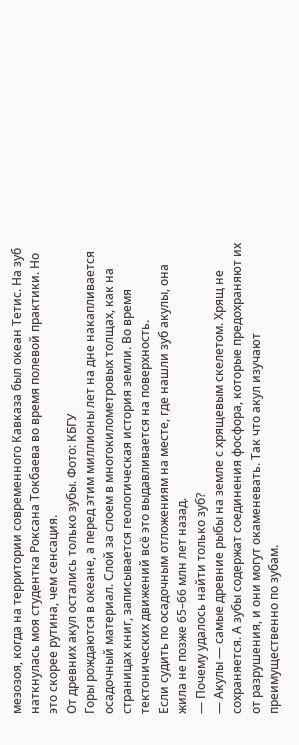мезозоя, когда на территории современного Кавказа был океан Тетис. На зуб наткнулась моя студентка Роксана Токбаева во время полевой практики. Но это скорее рутина, чем сенсация.
От древних акул остались только зубы. Фото: КБГУ
Горы рождаются в океане, а перед этим миллионы лет на дне накапливается осадочный материал. Слой за слоем в многокилометровых толщах, как на страницах книг, записывается геологическая история земли. Во время тектонических движений всё это выдавливается на поверхность.
Если судить по осадочным отложениям на месте, где нашли зуб акулы, она жила не позже 65–66 млн лет назад.
— Почему удалось найти только зуб?
— Акулы — самые древние рыбы на земле с хрящевым скелетом. Хрящ не сохраняется. А зубы содержат соединения фосфора, которые предохраняют их от разрушения, и они могут окаменевать. Так что акул изучают преимущественно по зубам.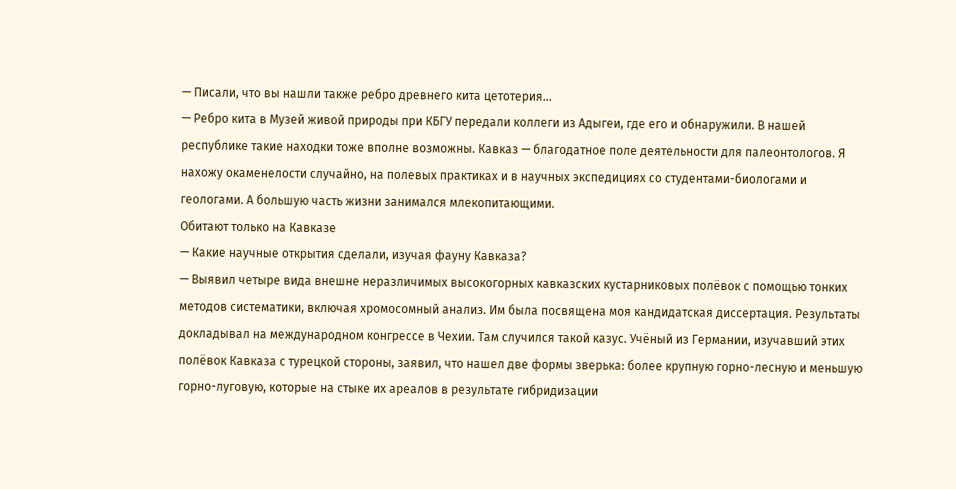— Писали, что вы нашли также ребро древнего кита цетотерия...
— Ребро кита в Музей живой природы при КБГУ передали коллеги из Адыгеи, где его и обнаружили. В нашей республике такие находки тоже вполне возможны. Кавказ — благодатное поле деятельности для палеонтологов. Я нахожу окаменелости случайно, на полевых практиках и в научных экспедициях со студентами-биологами и геологами. А большую часть жизни занимался млекопитающими.
Обитают только на Кавказе
— Какие научные открытия сделали, изучая фауну Кавказа?
— Выявил четыре вида внешне неразличимых высокогорных кавказских кустарниковых полёвок с помощью тонких методов систематики, включая хромосомный анализ. Им была посвящена моя кандидатская диссертация. Результаты докладывал на международном конгрессе в Чехии. Там случился такой казус. Учёный из Германии, изучавший этих полёвок Кавказа с турецкой стороны, заявил, что нашел две формы зверька: более крупную горно-лесную и меньшую горно-луговую, которые на стыке их ареалов в результате гибридизации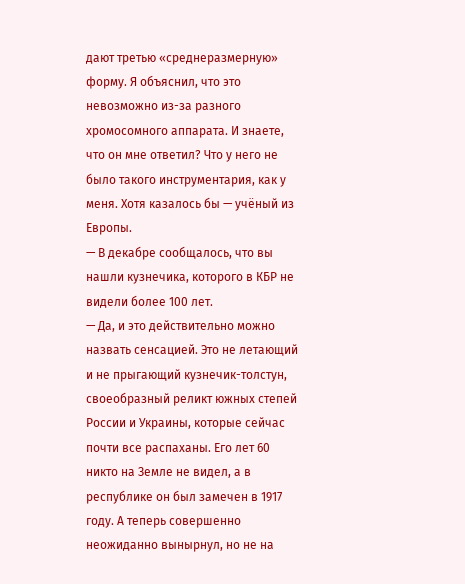дают третью «среднеразмерную» форму. Я объяснил, что это невозможно из-за разного хромосомного аппарата. И знаете, что он мне ответил? Что у него не было такого инструментария, как у меня. Хотя казалось бы — учёный из Европы.
— В декабре сообщалось, что вы нашли кузнечика, которого в КБР не видели более 100 лет.
— Да, и это действительно можно назвать сенсацией. Это не летающий и не прыгающий кузнечик-толстун, своеобразный реликт южных степей России и Украины, которые сейчас почти все распаханы. Его лет 60 никто на Земле не видел, а в республике он был замечен в 1917 году. А теперь совершенно неожиданно вынырнул, но не на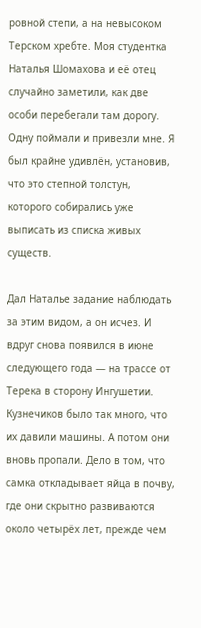ровной степи, а на невысоком Терском хребте. Моя студентка Наталья Шомахова и её отец случайно заметили, как две особи перебегали там дорогу. Одну поймали и привезли мне. Я был крайне удивлён, установив, что это степной толстун, которого собирались уже выписать из списка живых существ.

Дал Наталье задание наблюдать за этим видом, а он исчез. И вдруг снова появился в июне следующего года — на трассе от Терека в сторону Ингушетии. Кузнечиков было так много, что их давили машины. А потом они вновь пропали. Дело в том, что самка откладывает яйца в почву, где они скрытно развиваются около четырёх лет, прежде чем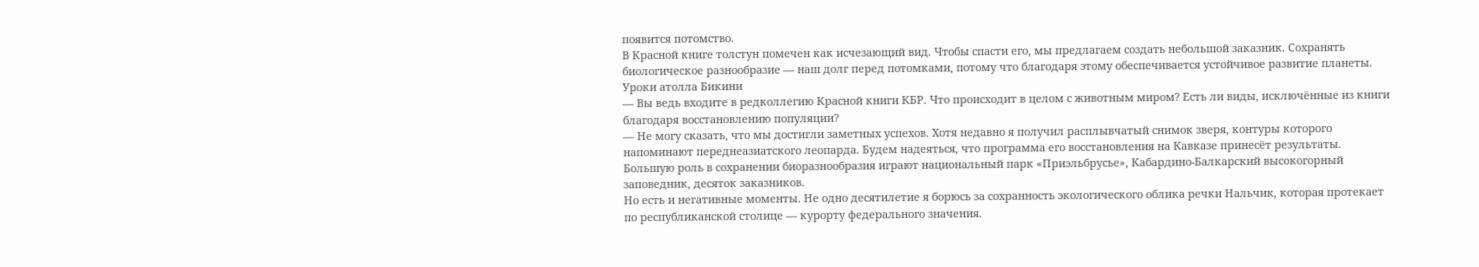появится потомство.
В Красной книге толстун помечен как исчезающий вид. Чтобы спасти его, мы предлагаем создать небольшой заказник. Сохранять биологическое разнообразие — наш долг перед потомками, потому что благодаря этому обеспечивается устойчивое развитие планеты.
Уроки атолла Бикини
— Вы ведь входите в редколлегию Красной книги КБР. Что происходит в целом с животным миром? Есть ли виды, исключённые из книги благодаря восстановлению популяции?
— Не могу сказать, что мы достигли заметных успехов. Хотя недавно я получил расплывчатый снимок зверя, контуры которого напоминают переднеазиатского леопарда. Будем надеяться, что программа его восстановления на Кавказе принесёт результаты.
Большую роль в сохранении биоразнообразия играют национальный парк «Приэльбрусье», Кабардино-Балкарский высокогорный заповедник, десяток заказников.
Но есть и негативные моменты. Не одно десятилетие я борюсь за сохранность экологического облика речки Нальчик, которая протекает по республиканской столице — курорту федерального значения.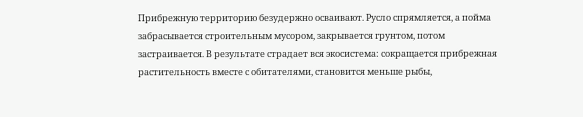Прибрежную территорию безудержно осваивают. Русло спрямляется, а пойма забрасывается строительным мусором, закрывается грунтом, потом застраивается. В результате страдает вся экосистема: сокращается прибрежная растительность вместе с обитателями, становится меньше рыбы,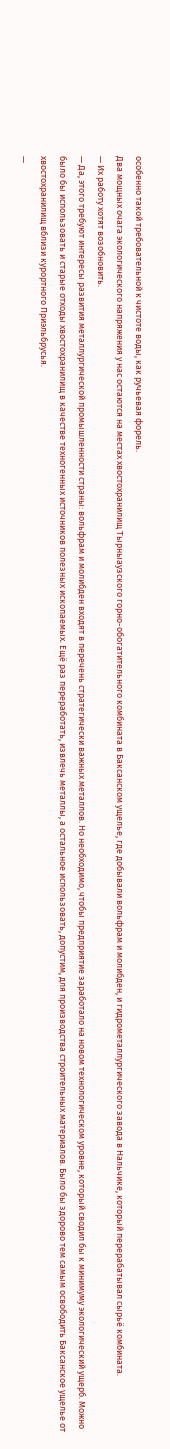особенно такой требовательной к чистоте воды, как ручьевая форель.
Два мощных очага экологического напряжения у нас остаются на местах хвостохранилищ Тырныаузского горно-обогатительного комбината в Баксанском ущелье, где добывали вольфрам и молибден, и гидрометаллургического завода в Нальчике, который перерабатывал сырьё комбината.
— Их работу хотят возобновить.
— Да, этого требуют интересы развития металлургической промышленности страны: вольфрам и молибден входят в перечень стратегически важных металлов. Но необходимо, чтобы предприятие заработало на новом технологическом уровне, который сводил бы к минимуму экологический ущерб. Можно было бы использовать и старые отходы хвостохранилищ в качестве техногенных источников полезных ископаемых. Ещё раз переработать, извлечь металлы, а остальное использовать, допустим, для производства строительных материалов. Было бы здорово тем самым освободить Баксанское ущелье от хвостохранилищ вблизи курортного Приэльбрусья.
—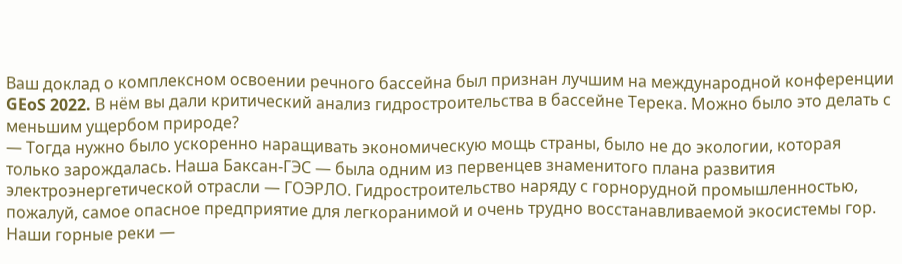Ваш доклад о комплексном освоении речного бассейна был признан лучшим на международной конференции GEoS 2022. В нём вы дали критический анализ гидростроительства в бассейне Терека. Можно было это делать с меньшим ущербом природе?
— Тогда нужно было ускоренно наращивать экономическую мощь страны, было не до экологии, которая только зарождалась. Наша Баксан-ГЭС — была одним из первенцев знаменитого плана развития электроэнергетической отрасли — ГОЭРЛО. Гидростроительство наряду с горнорудной промышленностью, пожалуй, самое опасное предприятие для легкоранимой и очень трудно восстанавливаемой экосистемы гор. Наши горные реки —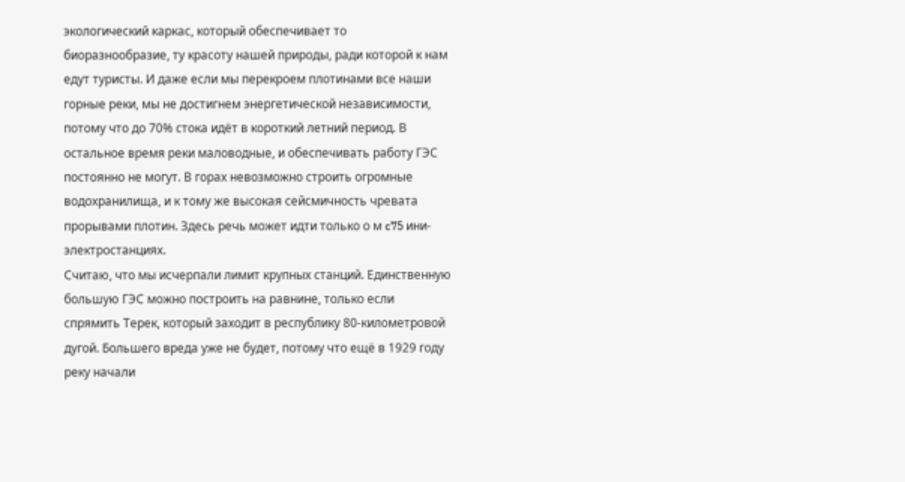экологический каркас, который обеспечивает то биоразнообразие, ту красоту нашей природы, ради которой к нам едут туристы. И даже если мы перекроем плотинами все наши горные реки, мы не достигнем энергетической независимости, потому что до 70% стока идёт в короткий летний период. В остальное время реки маловодные, и обеспечивать работу ГЭС постоянно не могут. В горах невозможно строить огромные водохранилища, и к тому же высокая сейсмичность чревата прорывами плотин. Здесь речь может идти только о м c75 ини-электростанциях.
Считаю, что мы исчерпали лимит крупных станций. Единственную большую ГЭС можно построить на равнине, только если спрямить Терек, который заходит в республику 80-километровой дугой. Большего вреда уже не будет, потому что ещё в 1929 году реку начали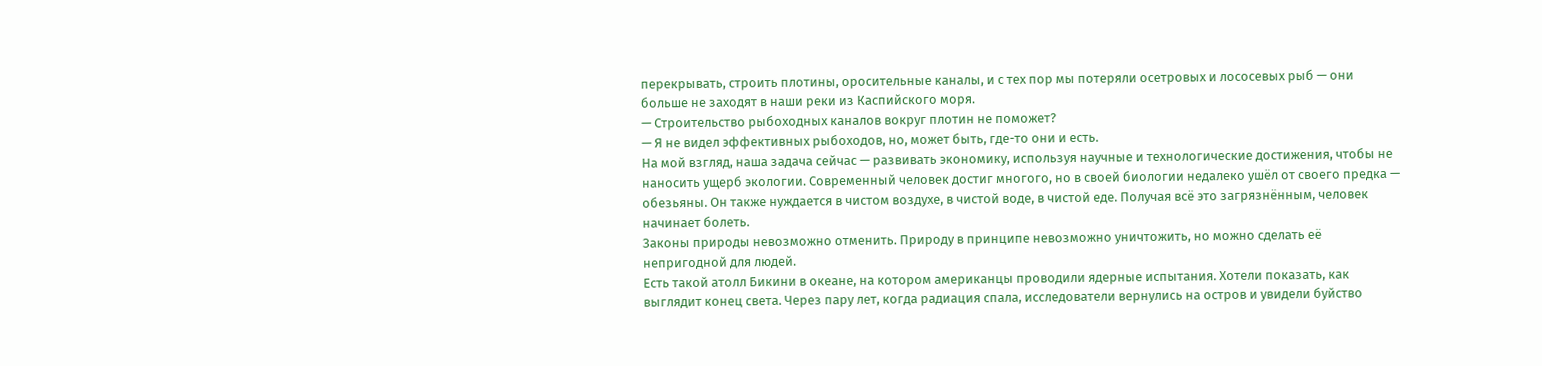перекрывать, строить плотины, оросительные каналы, и с тех пор мы потеряли осетровых и лососевых рыб — они больше не заходят в наши реки из Каспийского моря.
— Строительство рыбоходных каналов вокруг плотин не поможет?
— Я не видел эффективных рыбоходов, но, может быть, где-то они и есть.
На мой взгляд, наша задача сейчас — развивать экономику, используя научные и технологические достижения, чтобы не наносить ущерб экологии. Современный человек достиг многого, но в своей биологии недалеко ушёл от своего предка — обезьяны. Он также нуждается в чистом воздухе, в чистой воде, в чистой еде. Получая всё это загрязнённым, человек начинает болеть.
Законы природы невозможно отменить. Природу в принципе невозможно уничтожить, но можно сделать её непригодной для людей.
Есть такой атолл Бикини в океане, на котором американцы проводили ядерные испытания. Хотели показать, как выглядит конец света. Через пару лет, когда радиация спала, исследователи вернулись на остров и увидели буйство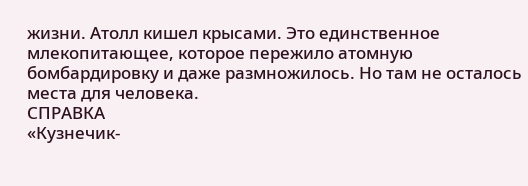жизни. Атолл кишел крысами. Это единственное млекопитающее, которое пережило атомную бомбардировку и даже размножилось. Но там не осталось места для человека.
СПРАВКА
«Кузнечик-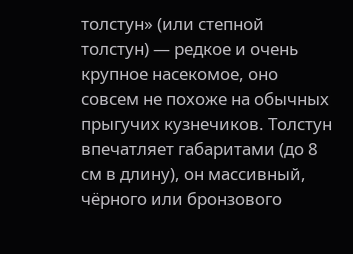толстун» (или степной толстун) — редкое и очень крупное насекомое, оно совсем не похоже на обычных прыгучих кузнечиков. Толстун впечатляет габаритами (до 8 см в длину), он массивный, чёрного или бронзового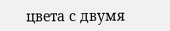цвета с двумя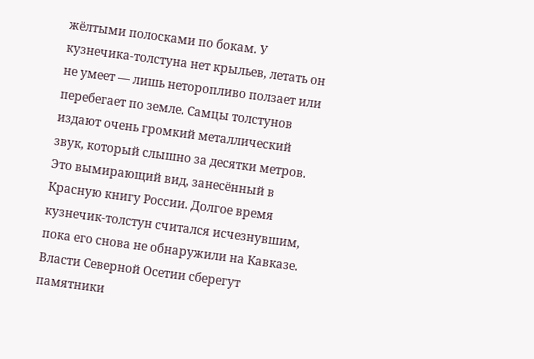жёлтыми полосками по бокам. У кузнечика-толстуна нет крыльев, летать он не умеет — лишь неторопливо ползает или перебегает по земле. Самцы толстунов издают очень громкий металлический звук, который слышно за десятки метров. Это вымирающий вид, занесённый в Красную книгу России. Долгое время кузнечик-толстун считался исчезнувшим, пока его снова не обнаружили на Кавказе.
Власти Северной Осетии сберегут памятники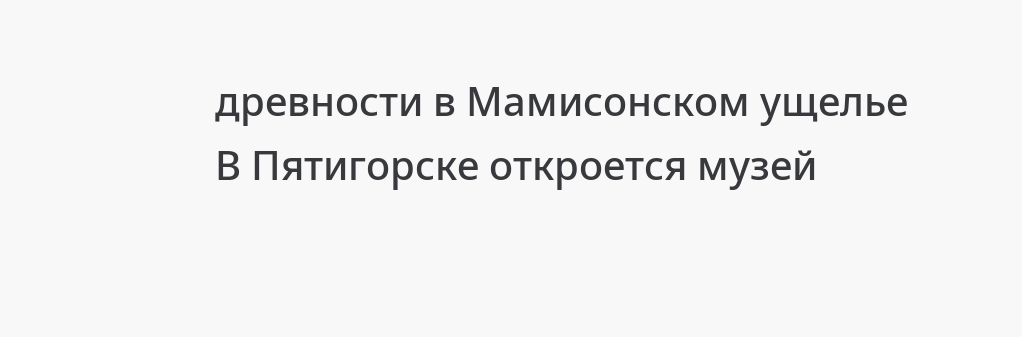древности в Мамисонском ущелье
В Пятигорске откроется музей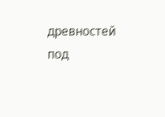древностей под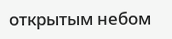открытым небом